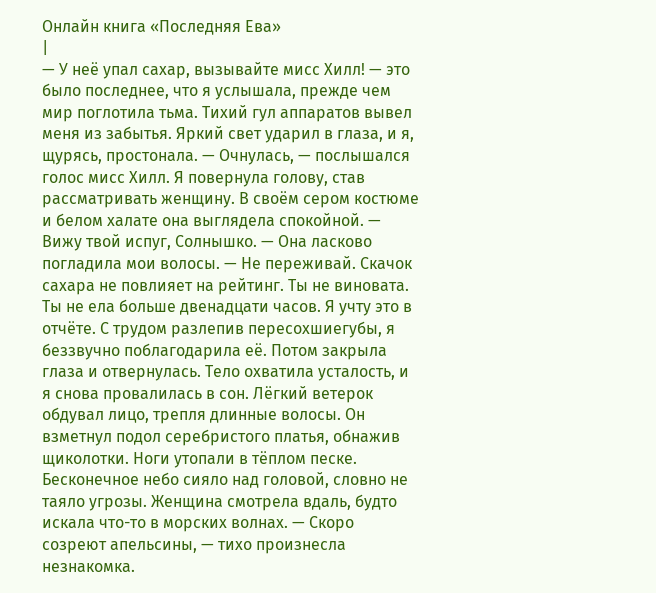Онлайн книга «Последняя Ева»
|
— У неё упал сахар, вызывайте мисс Хилл! — это было последнее, что я услышала, прежде чем мир поглотила тьма. Тихий гул аппаратов вывел меня из забытья. Яркий свет ударил в глаза, и я, щурясь, простонала. — Очнулась, — послышался голос мисс Хилл. Я повернула голову, став рассматривать женщину. В своём сером костюме и белом халате она выглядела спокойной. — Вижу твой испуг, Солнышко. — Она ласково погладила мои волосы. — Не переживай. Скачок сахара не повлияет на рейтинг. Ты не виновата. Ты не ела больше двенадцати часов. Я учту это в отчёте. С трудом разлепив пересохшиегубы, я беззвучно поблагодарила её. Потом закрыла глаза и отвернулась. Тело охватила усталость, и я снова провалилась в сон. Лёгкий ветерок обдувал лицо, трепля длинные волосы. Он взметнул подол серебристого платья, обнажив щиколотки. Ноги утопали в тёплом песке. Бесконечное небо сияло над головой, словно не таяло угрозы. Женщина смотрела вдаль, будто искала что-то в морских волнах. — Скоро созреют апельсины, — тихо произнесла незнакомка.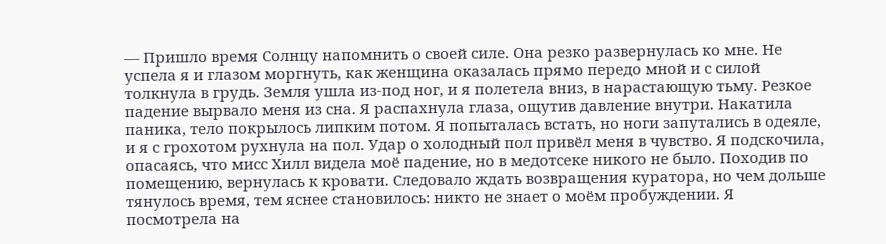— Пришло время Солнцу напомнить о своей силе. Она резко развернулась ко мне. Не успела я и глазом моргнуть, как женщина оказалась прямо передо мной и с силой толкнула в грудь. Земля ушла из-под ног, и я полетела вниз, в нарастающую тьму. Резкое падение вырвало меня из сна. Я распахнула глаза, ощутив давление внутри. Накатила паника, тело покрылось липким потом. Я попыталась встать, но ноги запутались в одеяле, и я с грохотом рухнула на пол. Удар о холодный пол привёл меня в чувство. Я подскочила, опасаясь, что мисс Хилл видела моё падение, но в медотсеке никого не было. Походив по помещению, вернулась к кровати. Следовало ждать возвращения куратора, но чем дольше тянулось время, тем яснее становилось: никто не знает о моём пробуждении. Я посмотрела на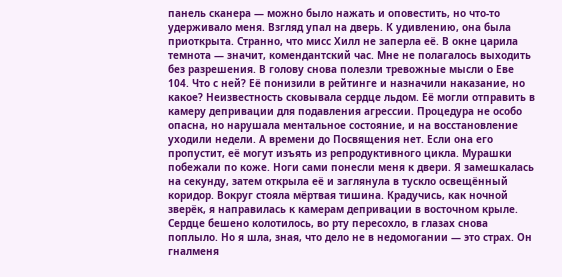панель сканера — можно было нажать и оповестить, но что-то удерживало меня. Взгляд упал на дверь. К удивлению, она была приоткрыта. Странно, что мисс Хилл не заперла её. В окне царила темнота — значит, комендантский час. Мне не полагалось выходить без разрешения. В голову снова полезли тревожные мысли о Еве 104. Что с ней? Её понизили в рейтинге и назначили наказание, но какое? Неизвестность сковывала сердце льдом. Её могли отправить в камеру депривации для подавления агрессии. Процедура не особо опасна, но нарушала ментальное состояние, и на восстановление уходили недели. А времени до Посвящения нет. Если она его пропустит, её могут изъять из репродуктивного цикла. Мурашки побежали по коже. Ноги сами понесли меня к двери. Я замешкалась на секунду, затем открыла её и заглянула в тускло освещённый коридор. Вокруг стояла мёртвая тишина. Крадучись, как ночной зверёк, я направилась к камерам депривации в восточном крыле. Сердце бешено колотилось, во рту пересохло, в глазах снова поплыло. Но я шла, зная, что дело не в недомогании — это страх. Он гналменя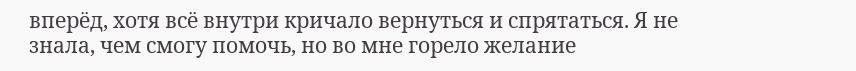вперёд, хотя всё внутри кричало вернуться и спрятаться. Я не знала, чем смогу помочь, но во мне горело желание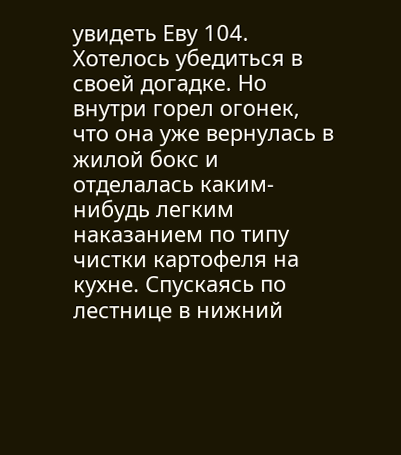увидеть Еву 104. Хотелось убедиться в своей догадке. Но внутри горел огонек, что она уже вернулась в жилой бокс и отделалась каким-нибудь легким наказанием по типу чистки картофеля на кухне. Спускаясь по лестнице в нижний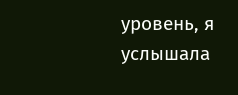уровень, я услышала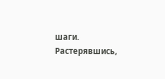шаги. Растерявшись,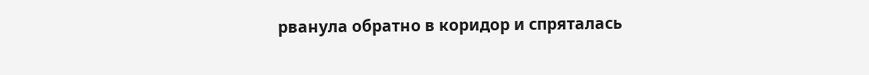рванула обратно в коридор и спряталась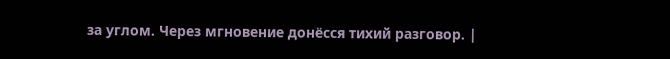за углом. Через мгновение донёсся тихий разговор. |